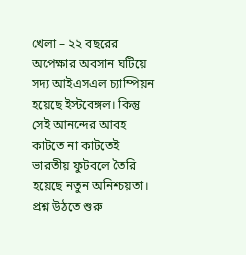খেলা – ২২ বছরের অপেক্ষার অবসান ঘটিয়ে সদ্য আইএসএল চ্যাম্পিয়ন হয়েছে ইস্টবেঙ্গল। কিন্তু সেই আনন্দের আবহ কাটতে না কাটতেই ভারতীয় ফুটবলে তৈরি হয়েছে নতুন অনিশ্চয়তা। প্রশ্ন উঠতে শুরু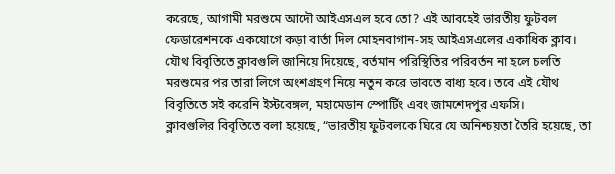করেছে, আগামী মরশুমে আদৌ আইএসএল হবে তো? এই আবহেই ভারতীয় ফুটবল ফেডারেশনকে একযোগে কড়া বার্তা দিল মোহনবাগান-সহ আইএসএলের একাধিক ক্লাব।
যৌথ বিবৃতিতে ক্লাবগুলি জানিয়ে দিয়েছে, বর্তমান পরিস্থিতির পরিবর্তন না হলে চলতি মরশুমের পর তারা লিগে অংশগ্রহণ নিয়ে নতুন করে ভাবতে বাধ্য হবে। তবে এই যৌথ বিবৃতিতে সই করেনি ইস্টবেঙ্গল, মহামেডান স্পোর্টিং এবং জামশেদপুর এফসি।
ক্লাবগুলির বিবৃতিতে বলা হয়েছে, “ভারতীয় ফুটবলকে ঘিরে যে অনিশ্চয়তা তৈরি হয়েছে, তা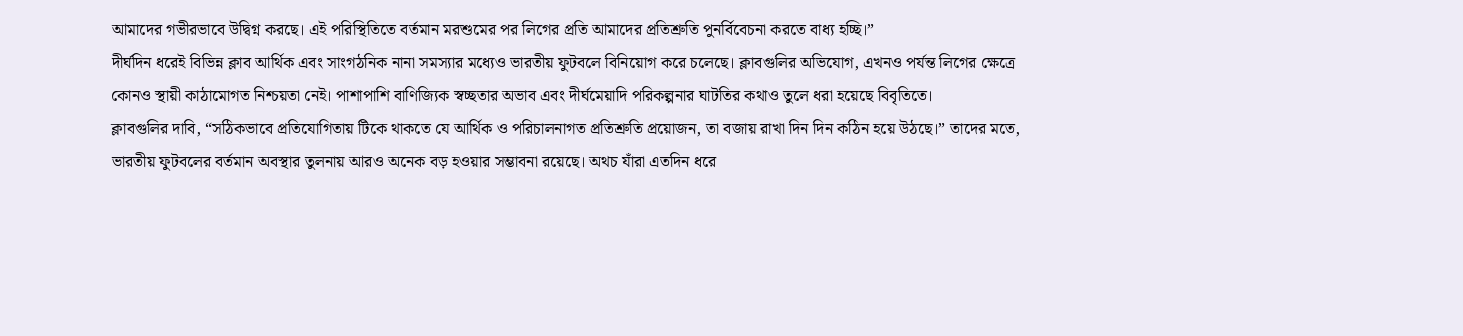আমাদের গভীরভাবে উদ্বিগ্ন করছে। এই পরিস্থিতিতে বর্তমান মরশুমের পর লিগের প্রতি আমাদের প্রতিশ্রুতি পুনর্বিবেচনা করতে বাধ্য হচ্ছি।”
দীর্ঘদিন ধরেই বিভিন্ন ক্লাব আর্থিক এবং সাংগঠনিক নানা সমস্যার মধ্যেও ভারতীয় ফুটবলে বিনিয়োগ করে চলেছে। ক্লাবগুলির অভিযোগ, এখনও পর্যন্ত লিগের ক্ষেত্রে কোনও স্থায়ী কাঠামোগত নিশ্চয়তা নেই। পাশাপাশি বাণিজ্যিক স্বচ্ছতার অভাব এবং দীর্ঘমেয়াদি পরিকল্পনার ঘাটতির কথাও তুলে ধরা হয়েছে বিবৃতিতে।
ক্লাবগুলির দাবি, “সঠিকভাবে প্রতিযোগিতায় টিকে থাকতে যে আর্থিক ও পরিচালনাগত প্রতিশ্রুতি প্রয়োজন, তা বজায় রাখা দিন দিন কঠিন হয়ে উঠছে।” তাদের মতে, ভারতীয় ফুটবলের বর্তমান অবস্থার তুলনায় আরও অনেক বড় হওয়ার সম্ভাবনা রয়েছে। অথচ যাঁরা এতদিন ধরে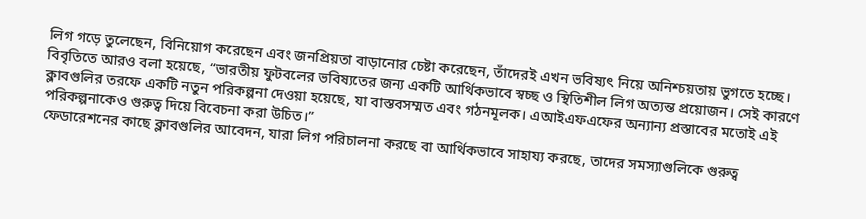লিগ গড়ে তুলেছেন, বিনিয়োগ করেছেন এবং জনপ্রিয়তা বাড়ানোর চেষ্টা করেছেন, তাঁদেরই এখন ভবিষ্যৎ নিয়ে অনিশ্চয়তায় ভুগতে হচ্ছে।
বিবৃতিতে আরও বলা হয়েছে, “ভারতীয় ফুটবলের ভবিষ্যতের জন্য একটি আর্থিকভাবে স্বচ্ছ ও স্থিতিশীল লিগ অত্যন্ত প্রয়োজন। সেই কারণে ক্লাবগুলির তরফে একটি নতুন পরিকল্পনা দেওয়া হয়েছে, যা বাস্তবসম্মত এবং গঠনমূলক। এআইএফএফের অন্যান্য প্রস্তাবের মতোই এই পরিকল্পনাকেও গুরুত্ব দিয়ে বিবেচনা করা উচিত।”
ফেডারেশনের কাছে ক্লাবগুলির আবেদন, যারা লিগ পরিচালনা করছে বা আর্থিকভাবে সাহায্য করছে, তাদের সমস্যাগুলিকে গুরুত্ব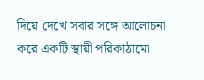দিয়ে দেখে সবার সঙ্গে আলোচনা করে একটি স্থায়ী পরিকাঠামো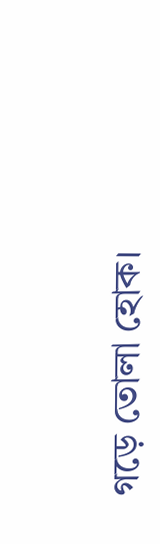গড়ে তোলা হোক।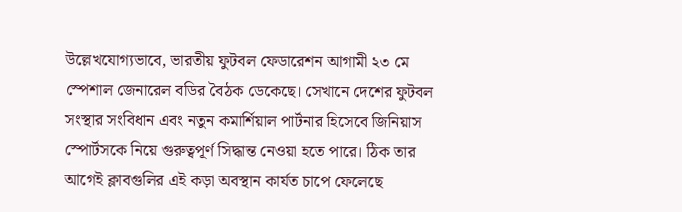উল্লেখযোগ্যভাবে, ভারতীয় ফুটবল ফেডারেশন আগামী ২৩ মে স্পেশাল জেনারেল বডির বৈঠক ডেকেছে। সেখানে দেশের ফুটবল সংস্থার সংবিধান এবং নতুন কমার্শিয়াল পার্টনার হিসেবে জিনিয়াস স্পোর্টসকে নিয়ে গুরুত্বপূর্ণ সিদ্ধান্ত নেওয়া হতে পারে। ঠিক তার আগেই ক্লাবগুলির এই কড়া অবস্থান কার্যত চাপে ফেলেছে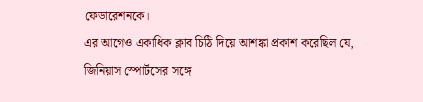ফেডারেশনকে।
এর আগেও একাধিক ক্লাব চিঠি দিয়ে আশঙ্কা প্রকাশ করেছিল যে, জিনিয়াস স্পোর্টসের সঙ্গে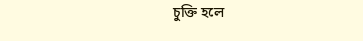চুক্তি হলে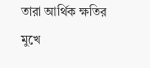তারা আর্থিক ক্ষতির মুখে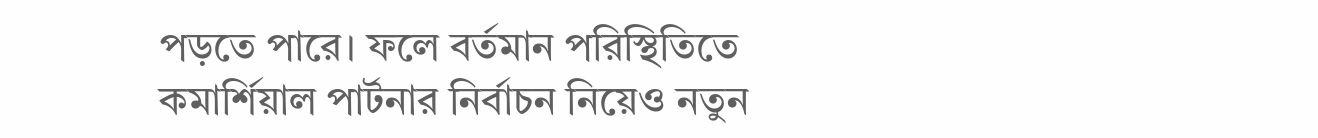পড়তে পারে। ফলে বর্তমান পরিস্থিতিতে কমার্শিয়াল পার্টনার নির্বাচন নিয়েও নতুন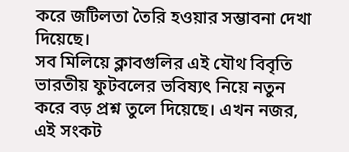করে জটিলতা তৈরি হওয়ার সম্ভাবনা দেখা দিয়েছে।
সব মিলিয়ে ক্লাবগুলির এই যৌথ বিবৃতি ভারতীয় ফুটবলের ভবিষ্যৎ নিয়ে নতুন করে বড় প্রশ্ন তুলে দিয়েছে। এখন নজর, এই সংকট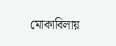মোকাবিলায়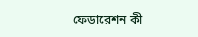ফেডারেশন কী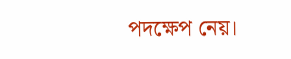পদক্ষেপ নেয়।